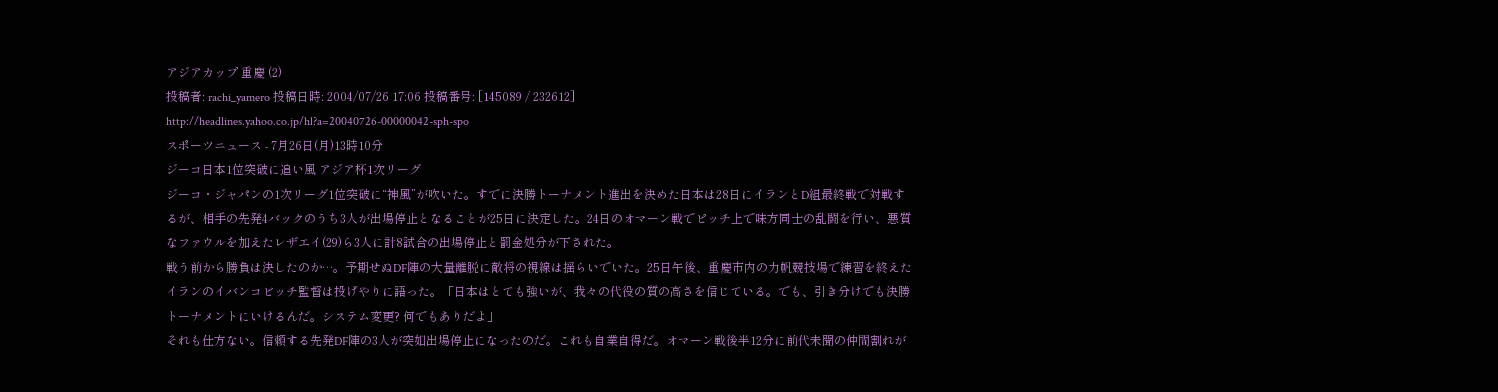アジアカップ 重慶 (2)
投稿者: rachi_yamero 投稿日時: 2004/07/26 17:06 投稿番号: [145089 / 232612]
http://headlines.yahoo.co.jp/hl?a=20040726-00000042-sph-spo
スポーツニュース - 7月26日(月)13時10分
ジーコ日本1位突破に追い風 アジア杯1次リーグ
ジーコ・ジャパンの1次リーグ1位突破に“神風”が吹いた。すでに決勝トーナメント進出を決めた日本は28日にイランとD組最終戦で対戦するが、相手の先発4バックのうち3人が出場停止となることが25日に決定した。24日のオマーン戦でピッチ上で味方同士の乱闘を行い、悪質なファウルを加えたレザエイ(29)ら3人に計8試合の出場停止と罰金処分が下された。
戦う前から勝負は決したのか…。予期せぬDF陣の大量離脱に敵将の視線は揺らいでいた。25日午後、重慶市内の力帆競技場で練習を終えたイランのイバンコビッチ監督は投げやりに語った。「日本はとても強いが、我々の代役の質の高さを信じている。でも、引き分けでも決勝トーナメントにいけるんだ。システム変更? 何でもありだよ」
それも仕方ない。信頼する先発DF陣の3人が突如出場停止になったのだ。これも自業自得だ。オマーン戦後半12分に前代未聞の仲間割れが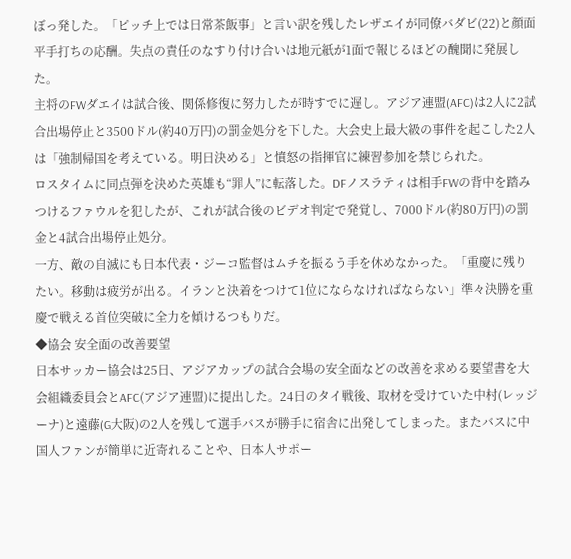ぼっ発した。「ピッチ上では日常茶飯事」と言い訳を残したレザエイが同僚バダビ(22)と顔面平手打ちの応酬。失点の責任のなすり付け合いは地元紙が1面で報じるほどの醜聞に発展した。
主将のFWダエイは試合後、関係修復に努力したが時すでに遅し。アジア連盟(AFC)は2人に2試合出場停止と3500ドル(約40万円)の罰金処分を下した。大会史上最大級の事件を起こした2人は「強制帰国を考えている。明日決める」と憤怒の指揮官に練習参加を禁じられた。
ロスタイムに同点弾を決めた英雄も“罪人”に転落した。DFノスラティは相手FWの背中を踏みつけるファウルを犯したが、これが試合後のビデオ判定で発覚し、7000ドル(約80万円)の罰金と4試合出場停止処分。
一方、敵の自滅にも日本代表・ジーコ監督はムチを振るう手を休めなかった。「重慶に残りたい。移動は疲労が出る。イランと決着をつけて1位にならなければならない」準々決勝を重慶で戦える首位突破に全力を傾けるつもりだ。
◆協会 安全面の改善要望
日本サッカー協会は25日、アジアカップの試合会場の安全面などの改善を求める要望書を大会組織委員会とAFC(アジア連盟)に提出した。24日のタイ戦後、取材を受けていた中村(レッジーナ)と遠藤(G大阪)の2人を残して選手バスが勝手に宿舎に出発してしまった。またバスに中国人ファンが簡単に近寄れることや、日本人サポー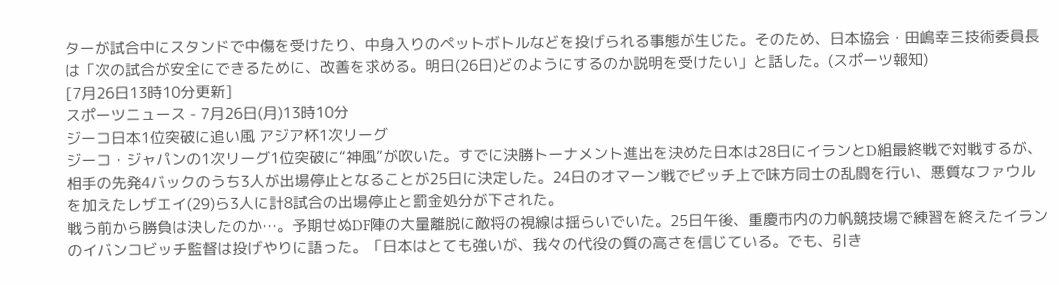ターが試合中にスタンドで中傷を受けたり、中身入りのペットボトルなどを投げられる事態が生じた。そのため、日本協会・田嶋幸三技術委員長は「次の試合が安全にできるために、改善を求める。明日(26日)どのようにするのか説明を受けたい」と話した。(スポーツ報知)
[7月26日13時10分更新]
スポーツニュース - 7月26日(月)13時10分
ジーコ日本1位突破に追い風 アジア杯1次リーグ
ジーコ・ジャパンの1次リーグ1位突破に“神風”が吹いた。すでに決勝トーナメント進出を決めた日本は28日にイランとD組最終戦で対戦するが、相手の先発4バックのうち3人が出場停止となることが25日に決定した。24日のオマーン戦でピッチ上で味方同士の乱闘を行い、悪質なファウルを加えたレザエイ(29)ら3人に計8試合の出場停止と罰金処分が下された。
戦う前から勝負は決したのか…。予期せぬDF陣の大量離脱に敵将の視線は揺らいでいた。25日午後、重慶市内の力帆競技場で練習を終えたイランのイバンコビッチ監督は投げやりに語った。「日本はとても強いが、我々の代役の質の高さを信じている。でも、引き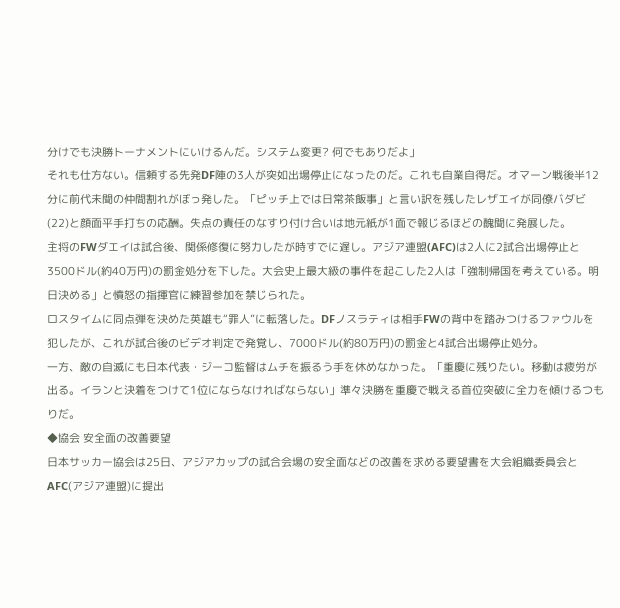分けでも決勝トーナメントにいけるんだ。システム変更? 何でもありだよ」
それも仕方ない。信頼する先発DF陣の3人が突如出場停止になったのだ。これも自業自得だ。オマーン戦後半12分に前代未聞の仲間割れがぼっ発した。「ピッチ上では日常茶飯事」と言い訳を残したレザエイが同僚バダビ(22)と顔面平手打ちの応酬。失点の責任のなすり付け合いは地元紙が1面で報じるほどの醜聞に発展した。
主将のFWダエイは試合後、関係修復に努力したが時すでに遅し。アジア連盟(AFC)は2人に2試合出場停止と3500ドル(約40万円)の罰金処分を下した。大会史上最大級の事件を起こした2人は「強制帰国を考えている。明日決める」と憤怒の指揮官に練習参加を禁じられた。
ロスタイムに同点弾を決めた英雄も“罪人”に転落した。DFノスラティは相手FWの背中を踏みつけるファウルを犯したが、これが試合後のビデオ判定で発覚し、7000ドル(約80万円)の罰金と4試合出場停止処分。
一方、敵の自滅にも日本代表・ジーコ監督はムチを振るう手を休めなかった。「重慶に残りたい。移動は疲労が出る。イランと決着をつけて1位にならなければならない」準々決勝を重慶で戦える首位突破に全力を傾けるつもりだ。
◆協会 安全面の改善要望
日本サッカー協会は25日、アジアカップの試合会場の安全面などの改善を求める要望書を大会組織委員会とAFC(アジア連盟)に提出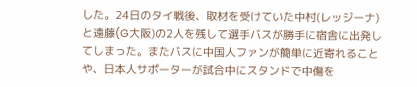した。24日のタイ戦後、取材を受けていた中村(レッジーナ)と遠藤(G大阪)の2人を残して選手バスが勝手に宿舎に出発してしまった。またバスに中国人ファンが簡単に近寄れることや、日本人サポーターが試合中にスタンドで中傷を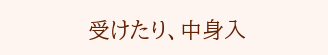受けたり、中身入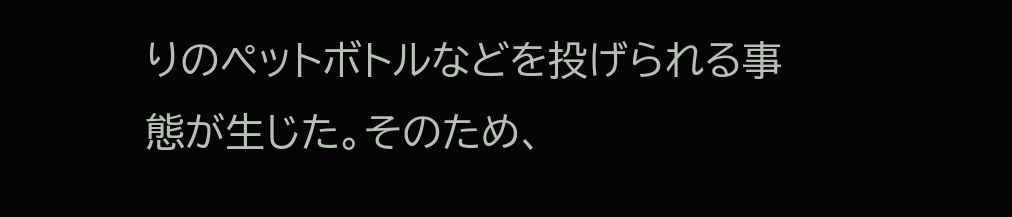りのペットボトルなどを投げられる事態が生じた。そのため、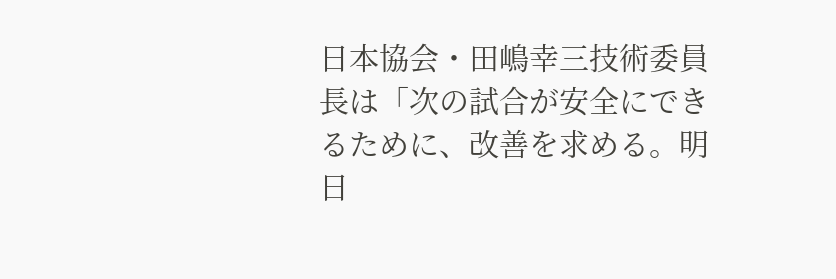日本協会・田嶋幸三技術委員長は「次の試合が安全にできるために、改善を求める。明日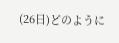(26日)どのように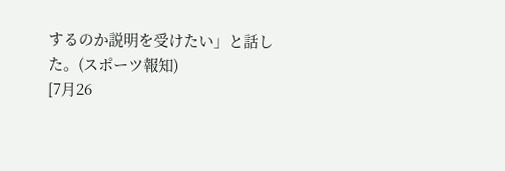するのか説明を受けたい」と話した。(スポーツ報知)
[7月26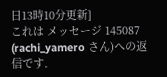日13時10分更新]
これは メッセージ 145087 (rachi_yamero さん)への返信です.